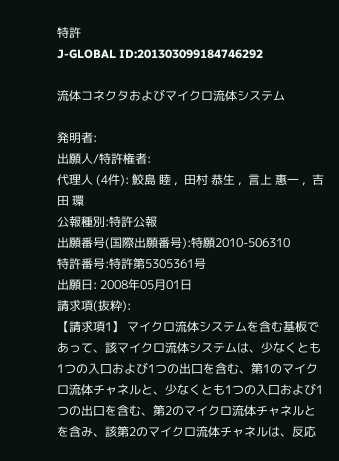特許
J-GLOBAL ID:201303099184746292

流体コネクタおよびマイクロ流体システム

発明者:
出願人/特許権者:
代理人 (4件): 鮫島 睦 ,  田村 恭生 ,  言上 惠一 ,  吉田 環
公報種別:特許公報
出願番号(国際出願番号):特願2010-506310
特許番号:特許第5305361号
出願日: 2008年05月01日
請求項(抜粋):
【請求項1】 マイクロ流体システムを含む基板であって、該マイクロ流体システムは、少なくとも1つの入口および1つの出口を含む、第1のマイクロ流体チャネルと、少なくとも1つの入口および1つの出口を含む、第2のマイクロ流体チャネルとを含み、該第2のマイクロ流体チャネルは、反応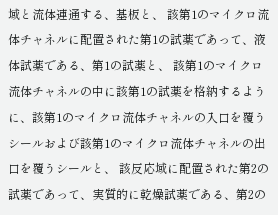域と流体連通する、基板と、 該第1のマイクロ流体チャネルに配置された第1の試薬であって、液体試薬である、第1の試薬と、 該第1のマイクロ流体チャネルの中に該第1の試薬を格納するように、該第1のマイクロ流体チャネルの入口を覆うシールおよび該第1のマイクロ流体チャネルの出口を覆うシールと、 該反応域に配置された第2の試薬であって、実質的に乾燥試薬である、第2の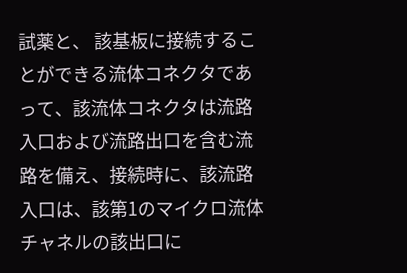試薬と、 該基板に接続することができる流体コネクタであって、該流体コネクタは流路入口および流路出口を含む流路を備え、接続時に、該流路入口は、該第1のマイクロ流体チャネルの該出口に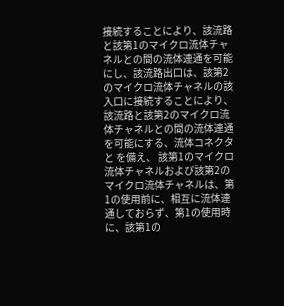接続することにより、該流路と該第1のマイクロ流体チャネルとの間の流体連通を可能にし、該流路出口は、該第2のマイクロ流体チャネルの該入口に接続することにより、該流路と該第2のマイクロ流体チャネルとの間の流体連通を可能にする、流体コネクタと を備え、 該第1のマイクロ流体チャネルおよび該第2のマイクロ流体チャネルは、第1の使用前に、相互に流体連通しておらず、第1の使用時に、該第1の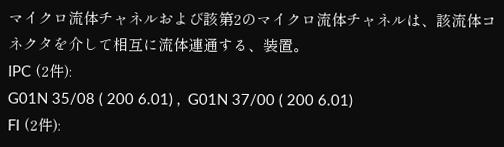マイクロ流体チャネルおよび該第2のマイクロ流体チャネルは、該流体コネクタを介して相互に流体連通する、装置。
IPC (2件):
G01N 35/08 ( 200 6.01) ,  G01N 37/00 ( 200 6.01)
FI (2件):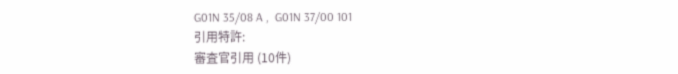G01N 35/08 A ,  G01N 37/00 101
引用特許:
審査官引用 (10件)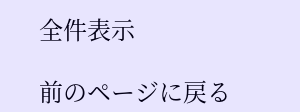全件表示

前のページに戻る